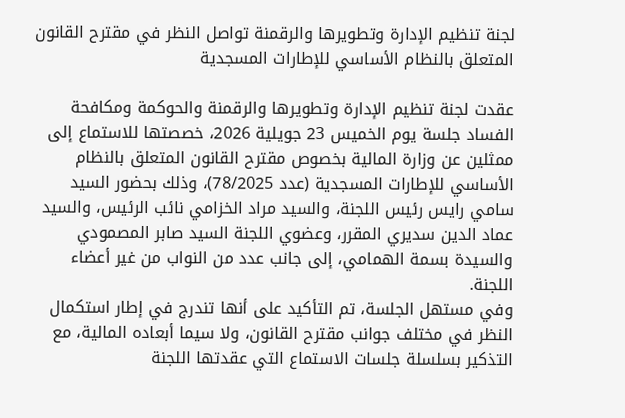لجنة تنظيم الإدارة وتطويرها والرقمنة تواصل النظر في مقترح القانون المتعلق بالنظام الأساسي للإطارات المسجدية

عقدت لجنة تنظيم الإدارة وتطويرها والرقمنة والحوكمة ومكافحة الفساد جلسة يوم الخميس 23 جويلية 2026، خصصتها للاستماع إلى ممثلين عن وزارة المالية بخصوص مقترح القانون المتعلق بالنظام الأساسي للإطارات المسجدية (عدد 78/2025)، وذلك بحضور السيد سامي رايس رئيس اللجنة، والسيد مراد الخزامي نائب الرئيس، والسيد عماد الدين سديري المقرر، وعضوي اللجنة السيد صابر المصمودي والسيدة بسمة الهمامي، إلى جانب عدد من النواب من غير أعضاء اللجنة.
وفي مستهل الجلسة، تم التأكيد على أنها تندرج في إطار استكمال النظر في مختلف جوانب مقترح القانون، ولا سيما أبعاده المالية، مع التذكير بسلسلة جلسات الاستماع التي عقدتها اللجنة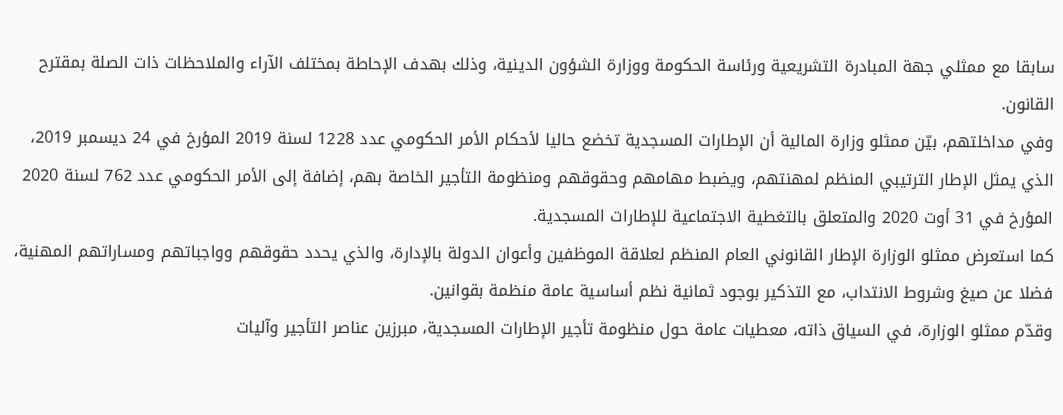سابقا مع ممثلي جهة المبادرة التشريعية ورئاسة الحكومة ووزارة الشؤون الدينية، وذلك بهدف الإحاطة بمختلف الآراء والملاحظات ذات الصلة بمقترح القانون.
وفي مداخلتهم، بيّن ممثلو وزارة المالية أن الإطارات المسجدية تخضع حاليا لأحكام الأمر الحكومي عدد 1228 لسنة 2019 المؤرخ في 24 ديسمبر 2019، الذي يمثل الإطار الترتيبي المنظم لمهنتهم، ويضبط مهامهم وحقوقهم ومنظومة التأجير الخاصة بهم، إضافة إلى الأمر الحكومي عدد 762 لسنة 2020 المؤرخ في 31 أوت 2020 والمتعلق بالتغطية الاجتماعية للإطارات المسجدية.
كما استعرض ممثلو الوزارة الإطار القانوني العام المنظم لعلاقة الموظفين وأعوان الدولة بالإدارة، والذي يحدد حقوقهم وواجباتهم ومساراتهم المهنية، فضلا عن صيغ وشروط الانتداب، مع التذكير بوجود ثمانية نظم أساسية عامة منظمة بقوانين.
وقدّم ممثلو الوزارة، في السياق ذاته، معطيات عامة حول منظومة تأجير الإطارات المسجدية، مبرزين عناصر التأجير وآليات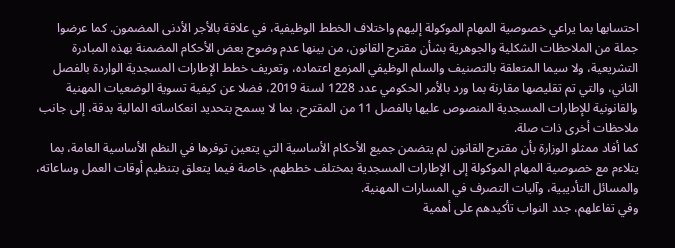احتسابها بما يراعي خصوصية المهام الموكولة إليهم واختلاف الخطط الوظيفية، في علاقة بالأجر الأدنى المضمون. كما عرضوا جملة من الملاحظات الشكلية والجوهرية بشأن مقترح القانون، من بينها عدم وضوح بعض الأحكام المضمنة بهذه المبادرة التشريعية، ولا سيما المتعلقة بالتصنيف والسلم الوظيفي المزمع اعتماده، وتعريف خطط الإطارات المسجدية الواردة بالفصل الثاني، والتي تم تقليصها مقارنة بما ورد بالأمر الحكومي عدد 1228 لسنة 2019، فضلا عن كيفية تسوية الوضعيات المهنية والقانونية للإطارات المسجدية المنصوص عليها بالفصل 11 من المقترح، بما لا يسمح بتحديد انعكاساته المالية بدقة، إلى جانب ملاحظات أخرى ذات صلة.
كما أفاد ممثلو الوزارة بأن مقترح القانون لم يتضمن جميع الأحكام الأساسية التي يتعين توفرها في النظم الأساسية العامة، بما يتلاءم مع خصوصية المهام الموكولة إلى الإطارات المسجدية بمختلف خططهم، خاصة فيما يتعلق بتنظيم أوقات العمل وساعاته، والمسائل التأديبية، وآليات التصرف في المسارات المهنية.
وفي تفاعلهم، جدد النواب تأكيدهم على أهمية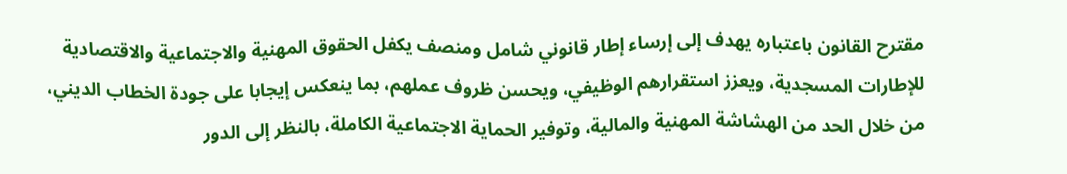مقترح القانون باعتباره يهدف إلى إرساء إطار قانوني شامل ومنصف يكفل الحقوق المهنية والاجتماعية والاقتصادية للإطارات المسجدية، ويعزز استقرارهم الوظيفي، ويحسن ظروف عملهم، بما ينعكس إيجابا على جودة الخطاب الديني، من خلال الحد من الهشاشة المهنية والمالية، وتوفير الحماية الاجتماعية الكاملة، بالنظر إلى الدور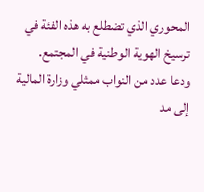المحوري الذي تضطلع به هذه الفئة في ترسيخ الهوية الوطنية في المجتمع.
ودعا عدد من النواب ممثلي وزارة المالية إلى مد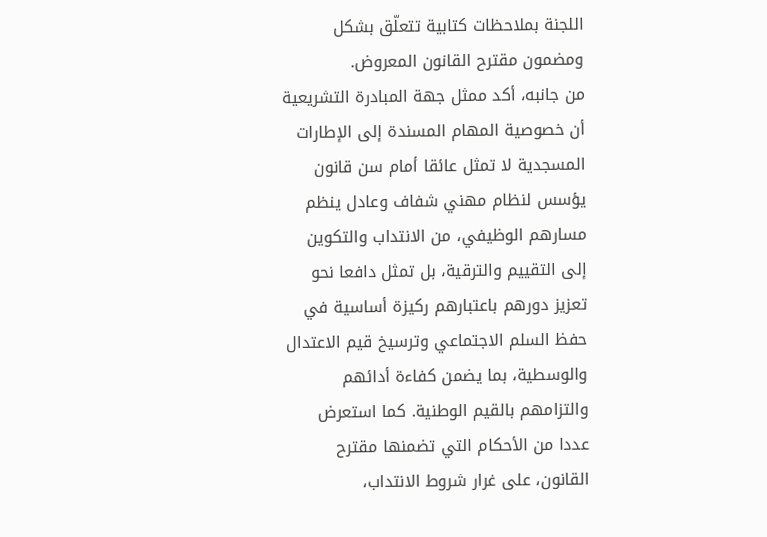اللجنة بملاحظات كتابية تتعلّق بشكل ومضمون مقترح القانون المعروض.
من جانبه، أكد ممثل جهة المبادرة التشريعية أن خصوصية المهام المسندة إلى الإطارات المسجدية لا تمثل عائقا أمام سن قانون يؤسس لنظام مهني شفاف وعادل ينظم مسارهم الوظيفي، من الانتداب والتكوين إلى التقييم والترقية، بل تمثل دافعا نحو تعزيز دورهم باعتبارهم ركيزة أساسية في حفظ السلم الاجتماعي وترسيخ قيم الاعتدال والوسطية، بما يضمن كفاءة أدائهم والتزامهم بالقيم الوطنية. كما استعرض عددا من الأحكام التي تضمنها مقترح القانون، على غرار شروط الانتداب،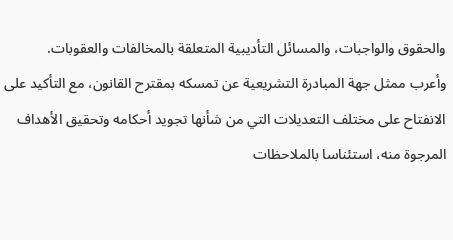والحقوق والواجبات، والمسائل التأديبية المتعلقة بالمخالفات والعقوبات.
وأعرب ممثل جهة المبادرة التشريعية عن تمسكه بمقترح القانون، مع التأكيد على الانفتاح على مختلف التعديلات التي من شأنها تجويد أحكامه وتحقيق الأهداف المرجوة منه، استئناسا بالملاحظات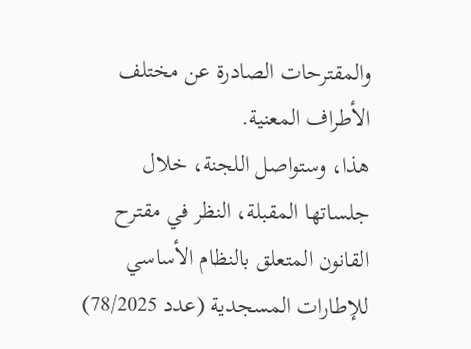والمقترحات الصادرة عن مختلف الأطراف المعنية.
هذا، وستواصل اللجنة، خلال جلساتها المقبلة، النظر في مقترح القانون المتعلق بالنظام الأساسي للإطارات المسجدية (عدد 78/2025)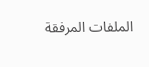الملفات المرفقة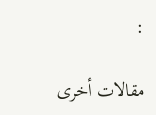:

مقالات أخرى